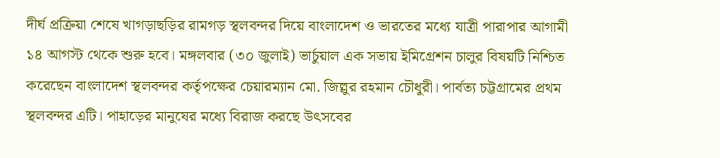দীর্ঘ প্রক্রিয়া শেষে খাগড়াছড়ির রামগড় স্থলবন্দর দিয়ে বাংলাদেশ ও ভারতের মধ্যে যাত্রী পারাপার আগামী ১৪ আগস্ট থেকে শুরু হবে। মঙ্গলবার (৩০ জুলাই) ভার্চুয়াল এক সভায় ইমিগ্রেশন চালুর বিষয়টি নিশ্চিত করেছেন বাংলাদেশ স্থলবন্দর কর্তৃপক্ষের চেয়ারম্যান মো. জিল্লুর রহমান চৌধুরী। পার্বত্য চট্টগ্রামের প্রথম স্থলবন্দর এটি। পাহাড়ের মানুষের মধ্যে বিরাজ করছে উৎসবের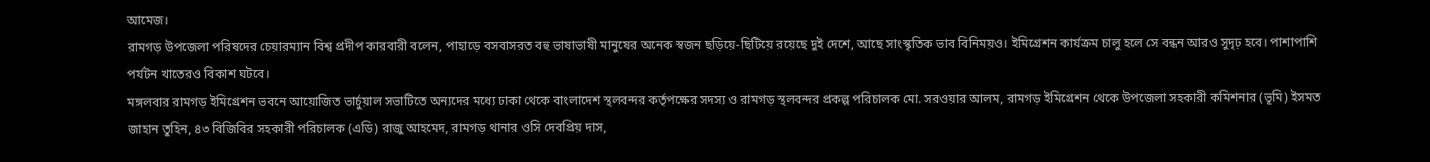আমেজ।
রামগড় উপজেলা পরিষদের চেয়ারম্যান বিশ্ব প্রদীপ কারবারী বলেন, পাহাড়ে বসবাসরত বহু ভাষাভাষী মানুষের অনেক স্বজন ছড়িয়ে-ছিটিয়ে রয়েছে দুই দেশে, আছে সাংস্কৃতিক ভাব বিনিময়ও। ইমিগ্রেশন কার্যক্রম চালু হলে সে বন্ধন আরও সুদৃঢ় হবে। পাশাপাশি পর্যটন খাতেরও বিকাশ ঘটবে।
মঙ্গলবার রামগড় ইমিগ্রেশন ভবনে আয়োজিত ভার্চুয়াল সভাটিতে অন্যদের মধ্যে ঢাকা থেকে বাংলাদেশ স্থলবন্দর কর্তৃপক্ষের সদস্য ও রামগড় স্থলবন্দর প্রকল্প পরিচালক মো. সরওয়ার আলম, রামগড় ইমিগ্রেশন থেকে উপজেলা সহকারী কমিশনার (ভূমি) ইসমত জাহান তুহিন, ৪৩ বিজিবির সহকারী পরিচালক (এডি) রাজু আহমেদ, রামগড় থানার ওসি দেবপ্রিয় দাস,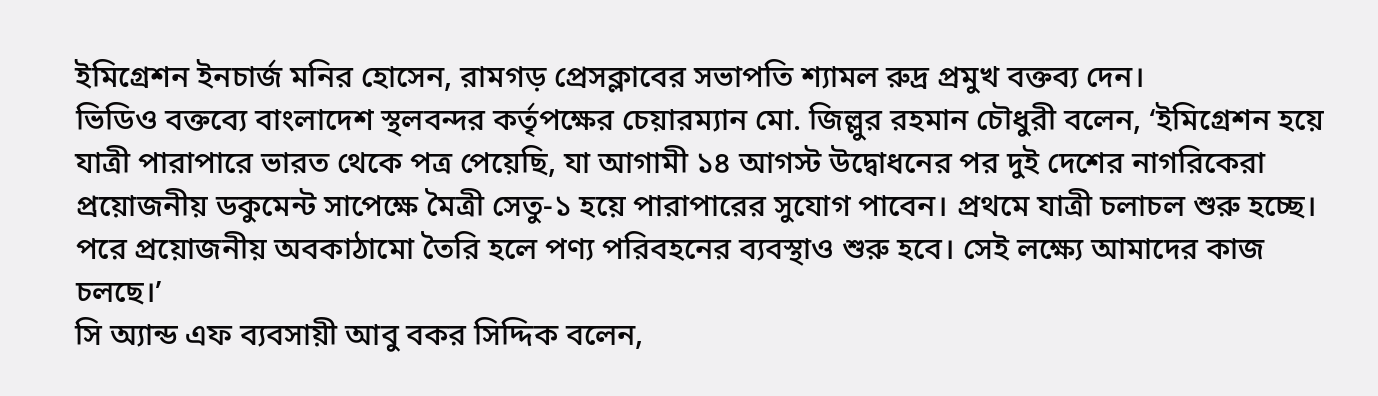ইমিগ্রেশন ইনচার্জ মনির হোসেন, রামগড় প্রেসক্লাবের সভাপতি শ্যামল রুদ্র প্রমুখ বক্তব্য দেন।
ভিডিও বক্তব্যে বাংলাদেশ স্থলবন্দর কর্তৃপক্ষের চেয়ারম্যান মো. জিল্লুর রহমান চৌধুরী বলেন, ‘ইমিগ্রেশন হয়ে যাত্রী পারাপারে ভারত থেকে পত্র পেয়েছি, যা আগামী ১৪ আগস্ট উদ্বোধনের পর দুই দেশের নাগরিকেরা প্রয়োজনীয় ডকুমেন্ট সাপেক্ষে মৈত্রী সেতু-১ হয়ে পারাপারের সুযোগ পাবেন। প্রথমে যাত্রী চলাচল শুরু হচ্ছে। পরে প্রয়োজনীয় অবকাঠামো তৈরি হলে পণ্য পরিবহনের ব্যবস্থাও শুরু হবে। সেই লক্ষ্যে আমাদের কাজ চলছে।’
সি অ্যান্ড এফ ব্যবসায়ী আবু বকর সিদ্দিক বলেন,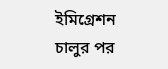ইমিগ্রেশন চালুর পর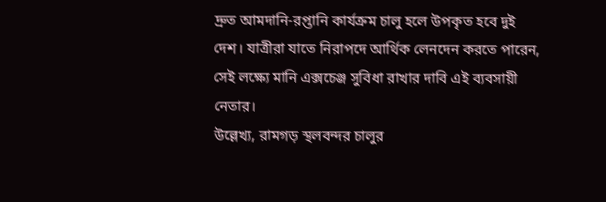দ্রুত আমদানি-রপ্তানি কার্যক্রম চালু হলে উপকৃত হবে দুই দেশ। যাত্রীরা যাতে নিরাপদে আর্থিক লেনদেন করতে পারেন, সেই লক্ষ্যে মানি এক্সচেঞ্জ সুবিধা রাখার দাবি এই ব্যবসায়ী নেতার।
উল্লেখ্য, রামগড় স্থলবন্দর চালুর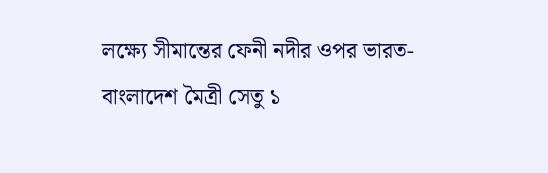লক্ষ্যে সীমান্তের ফেনী নদীর ওপর ভারত-বাংলাদেশ মৈত্রী সেতু ১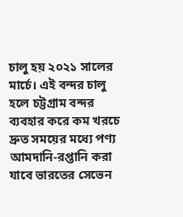চালু হয় ২০২১ সালের মার্চে। এই বন্দর চালু হলে চট্টগ্রাম বন্দর ব্যবহার করে কম খরচে দ্রুত সময়ের মধ্যে পণ্য আমদানি-রপ্তানি করা যাবে ভারতের সেভেন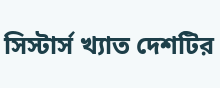সিস্টার্স খ্যাত দেশটির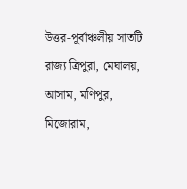উত্তর-পূর্বাঞ্চলীয় সাতটি রাজ্য ত্রিপুরা, মেঘালয়, আসাম, মণিপুর, মিজোরাম,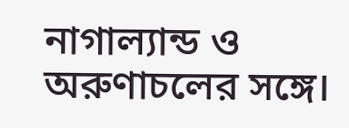নাগাল্যান্ড ও অরুণাচলের সঙ্গে।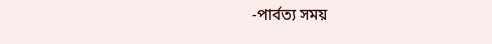-পার্বত্য সময়